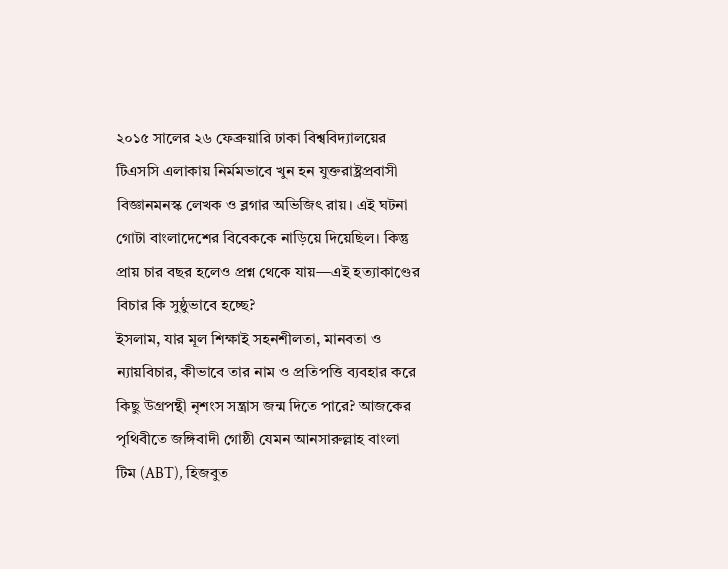২০১৫ সালের ২৬ ফেব্রুয়ারি ঢাকা বিশ্ববিদ্যালয়ের টিএসসি এলাকায় নির্মমভাবে খুন হন যুক্তরাষ্ট্রপ্রবাসী বিজ্ঞানমনস্ক লেখক ও ব্লগার অভিজিৎ রায়। এই ঘটনা গোটা বাংলাদেশের বিবেককে নাড়িয়ে দিয়েছিল। কিন্তু প্রায় চার বছর হলেও প্রশ্ন থেকে যায়—এই হত্যাকাণ্ডের বিচার কি সুষ্ঠুভাবে হচ্ছে?
ইসলাম, যার মূল শিক্ষাই সহনশীলতা, মানবতা ও ন্যায়বিচার, কীভাবে তার নাম ও প্রতিপত্তি ব্যবহার করে কিছু উগ্রপন্থী নৃশংস সন্ত্রাস জন্ম দিতে পারে? আজকের পৃথিবীতে জঙ্গিবাদী গোষ্ঠী যেমন আনসারুল্লাহ বাংলা টিম (ABT), হিজবুত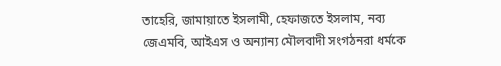তাহেরি, জামায়াতে ইসলামী, হেফাজতে ইসলাম, নব্য জেএমবি, আইএস ও অন্যান্য মৌলবাদী সংগঠনরা ধর্মকে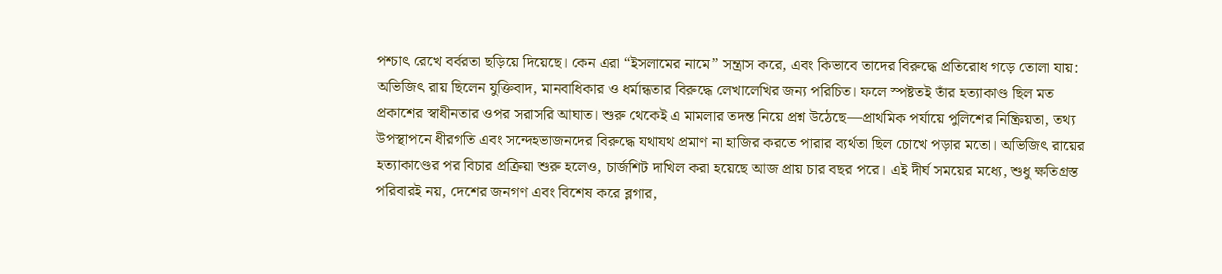পশ্চাৎ রেখে বর্বরতা ছড়িয়ে দিয়েছে। কেন এরা “ইসলামের নামে” সন্ত্রাস করে, এবং কিভাবে তাদের বিরুদ্ধে প্রতিরোধ গড়ে তোলা যায়:
অভিজিৎ রায় ছিলেন যুক্তিবাদ, মানবাধিকার ও ধর্মান্ধতার বিরুদ্ধে লেখালেখির জন্য পরিচিত। ফলে স্পষ্টতই তাঁর হত্যাকাণ্ড ছিল মত প্রকাশের স্বাধীনতার ওপর সরাসরি আঘাত। শুরু থেকেই এ মামলার তদন্ত নিয়ে প্রশ্ন উঠেছে—প্রাথমিক পর্যায়ে পুলিশের নিষ্ক্রিয়তা, তথ্য উপস্থাপনে ধীরগতি এবং সন্দেহভাজনদের বিরুদ্ধে যথাযথ প্রমাণ না হাজির করতে পারার ব্যর্থতা ছিল চোখে পড়ার মতো। অভিজিৎ রায়ের হত্যাকাণ্ডের পর বিচার প্রক্রিয়া শুরু হলেও, চার্জশিট দাখিল করা হয়েছে আজ প্রায় চার বছর পরে। এই দীর্ঘ সময়ের মধ্যে, শুধু ক্ষতিগ্রস্ত পরিবারই নয়, দেশের জনগণ এবং বিশেষ করে ব্লগার,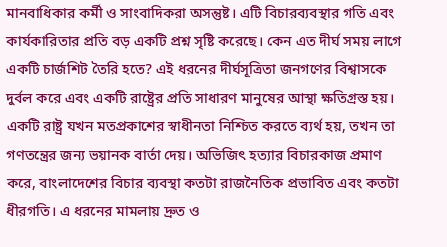মানবাধিকার কর্মী ও সাংবাদিকরা অসন্তুষ্ট। এটি বিচারব্যবস্থার গতি এবং কার্যকারিতার প্রতি বড় একটি প্রশ্ন সৃষ্টি করেছে। কেন এত দীর্ঘ সময় লাগে একটি চার্জশিট তৈরি হতে? এই ধরনের দীর্ঘসূত্রিতা জনগণের বিশ্বাসকে দুর্বল করে এবং একটি রাষ্ট্রের প্রতি সাধারণ মানুষের আস্থা ক্ষতিগ্রস্ত হয়।
একটি রাষ্ট্র যখন মতপ্রকাশের স্বাধীনতা নিশ্চিত করতে ব্যর্থ হয়, তখন তা গণতন্ত্রের জন্য ভয়ানক বার্তা দেয়। অভিজিৎ হত্যার বিচারকাজ প্রমাণ করে, বাংলাদেশের বিচার ব্যবস্থা কতটা রাজনৈতিক প্রভাবিত এবং কতটা ধীরগতি। এ ধরনের মামলায় দ্রুত ও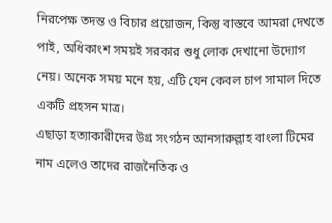নিরপেক্ষ তদন্ত ও বিচার প্রয়োজন, কিন্তু বাস্তবে আমরা দেখতে পাই, অধিকাংশ সময়ই সরকার শুধু লোক দেখানো উদ্যোগ নেয়। অনেক সময় মনে হয়, এটি যেন কেবল চাপ সামাল দিতে একটি প্রহসন মাত্র।
এছাড়া হত্যাকারীদের উগ্র সংগঠন আনসারুল্লাহ বাংলা টিমের নাম এলেও তাদের রাজনৈতিক ও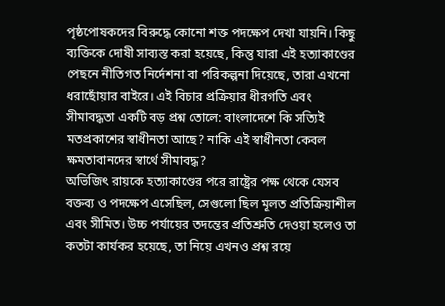পৃষ্ঠপোষকদের বিরুদ্ধে কোনো শক্ত পদক্ষেপ দেখা যায়নি। কিছু ব্যক্তিকে দোষী সাব্যস্ত করা হয়েছে, কিন্তু যারা এই হত্যাকাণ্ডের পেছনে নীতিগত নির্দেশনা বা পরিকল্পনা দিয়েছে, তারা এখনো ধরাছোঁয়ার বাইরে। এই বিচার প্রক্রিয়ার ধীরগতি এবং সীমাবদ্ধতা একটি বড় প্রশ্ন তোলে: বাংলাদেশে কি সত্যিই মতপ্রকাশের স্বাধীনতা আছে? নাকি এই স্বাধীনতা কেবল ক্ষমতাবানদের স্বার্থে সীমাবদ্ধ?
অভিজিৎ রায়কে হত্যাকাণ্ডের পরে রাষ্ট্রের পক্ষ থেকে যেসব বক্তব্য ও পদক্ষেপ এসেছিল, সেগুলো ছিল মূলত প্রতিক্রিয়াশীল এবং সীমিত। উচ্চ পর্যায়ের তদন্তের প্রতিশ্রুতি দেওয়া হলেও তা কতটা কার্যকর হয়েছে, তা নিয়ে এখনও প্রশ্ন রয়ে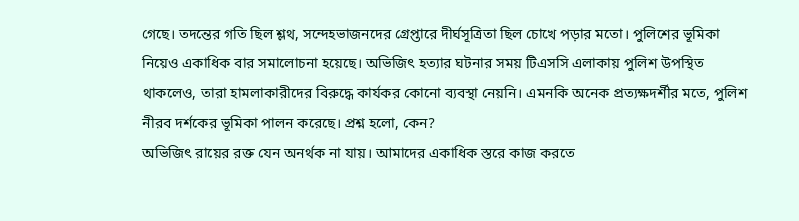গেছে। তদন্তের গতি ছিল শ্লথ, সন্দেহভাজনদের গ্রেপ্তারে দীর্ঘসূত্রিতা ছিল চোখে পড়ার মতো। পুলিশের ভূমিকা নিয়েও একাধিক বার সমালোচনা হয়েছে। অভিজিৎ হত্যার ঘটনার সময় টিএসসি এলাকায় পুলিশ উপস্থিত থাকলেও, তারা হামলাকারীদের বিরুদ্ধে কার্যকর কোনো ব্যবস্থা নেয়নি। এমনকি অনেক প্রত্যক্ষদর্শীর মতে, পুলিশ নীরব দর্শকের ভূমিকা পালন করেছে। প্রশ্ন হলো, কেন?
অভিজিৎ রায়ের রক্ত যেন অনর্থক না যায়। আমাদের একাধিক স্তরে কাজ করতে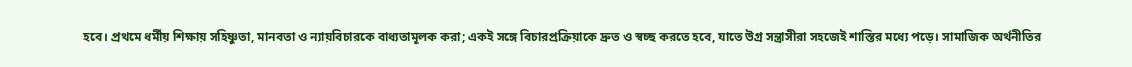হবে। প্রথমে ধর্মীয় শিক্ষায় সহিষ্ণুতা, মানবতা ও ন্যায়বিচারকে বাধ্যতামূলক করা; একই সঙ্গে বিচারপ্রক্রিয়াকে দ্রুত ও স্বচ্ছ করতে হবে, যাতে উগ্র সন্ত্রাসীরা সহজেই শাস্তির মধ্যে পড়ে। সামাজিক অর্থনীতির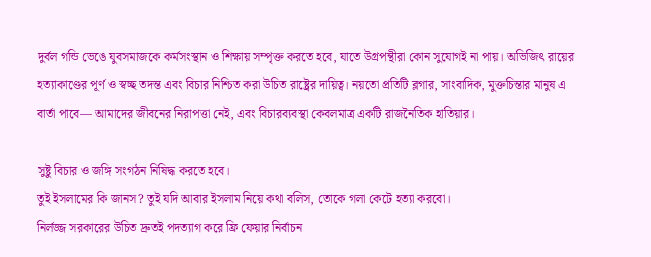দুর্বল গন্ডি ভেঙে যুবসমাজকে কর্মসংস্থান ও শিক্ষায় সম্পৃক্ত করতে হবে, যাতে উগ্রপন্থীরা কোন সুযোগই না পায়। অভিজিৎ রায়ের হত্যাকাণ্ডের পূর্ণ ও স্বচ্ছ তদন্ত এবং বিচার নিশ্চিত করা উচিত রাষ্ট্রের দায়িত্ব। নয়তো প্রতিটি ব্লগার, সাংবাদিক, মুক্তচিন্তার মানুষ এ বার্তা পাবে— আমাদের জীবনের নিরাপত্তা নেই, এবং বিচারব্যবস্থা কেবলমাত্র একটি রাজনৈতিক হাতিয়ার।

সুষ্টু বিচার ও জঙ্গি সংগঠন নিষিদ্ধ করতে হবে।
তুই ইসলামের কি জানস? তুই যদি আবার ইসলাম নিয়ে কথা বলিস, তোকে গলা কেটে হত্যা করবো।
নির্লজ্জ সরকারের উচিত দ্রুতই পদত্যাগ করে ফ্রি ফেয়ার নির্বাচন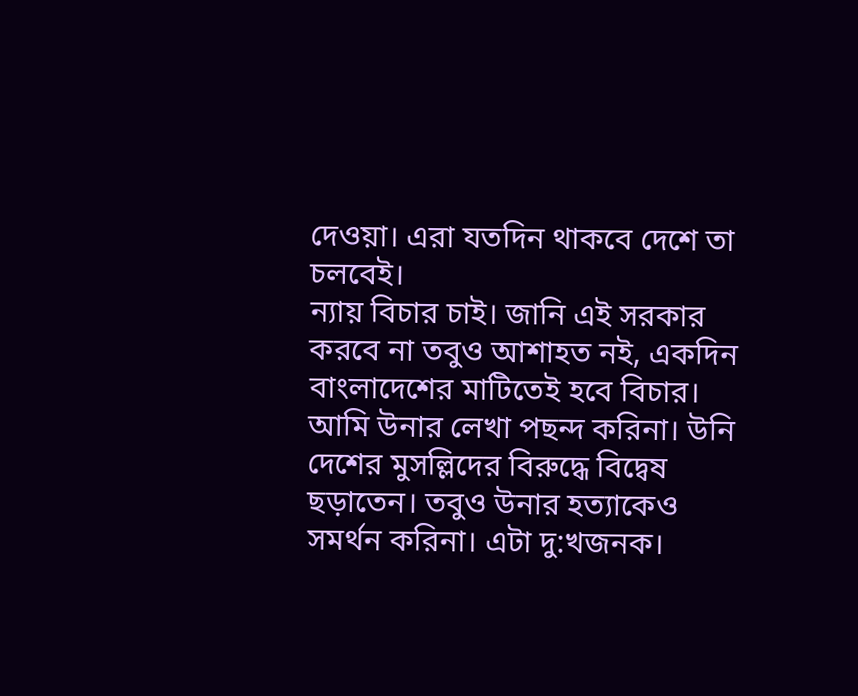দেওয়া। এরা যতদিন থাকবে দেশে তা চলবেই।
ন্যায় বিচার চাই। জানি এই সরকার করবে না তবুও আশাহত নই, একদিন বাংলাদেশের মাটিতেই হবে বিচার।
আমি উনার লেখা পছন্দ করিনা। উনি দেশের মুসল্লিদের বিরুদ্ধে বিদ্বেষ ছড়াতেন। তবুও উনার হত্যাকেও সমর্থন করিনা। এটা দু:খজনক।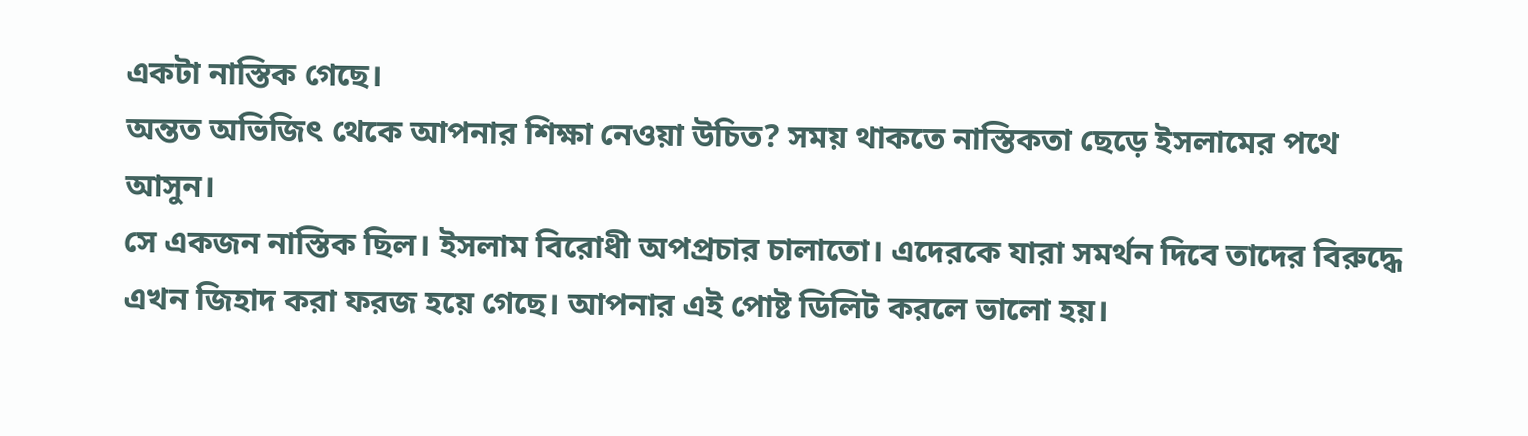একটা নাস্তিক গেছে।
অন্তত অভিজিৎ থেকে আপনার শিক্ষা নেওয়া উচিত? সময় থাকতে নাস্তিকতা ছেড়ে ইসলামের পথে আসুন।
সে একজন নাস্তিক ছিল। ইসলাম বিরোধী অপপ্রচার চালাতো। এদেরকে যারা সমর্থন দিবে তাদের বিরুদ্ধে এখন জিহাদ করা ফরজ হয়ে গেছে। আপনার এই পোষ্ট ডিলিট করলে ভালো হয়।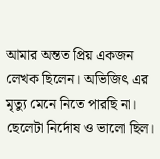আমার অন্তত প্রিয় একজন লেখক ছিলেন। অভিজিৎ এর মৃত্যু মেনে নিতে পারছি না।
ছেলেটা নির্দোষ ও ভালো ছিল।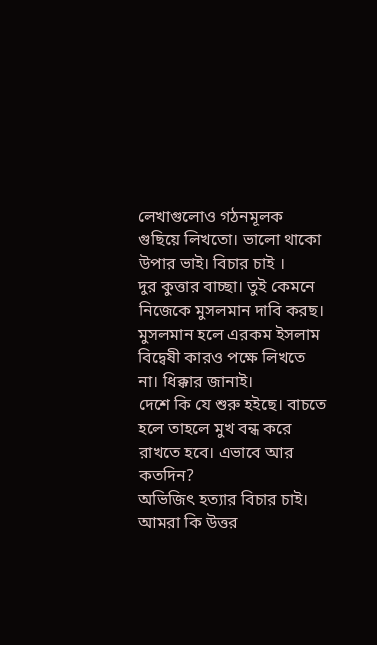লেখাগুলোও গঠনমূলক গুছিয়ে লিখতো। ভালো থাকো উপার ভাই। বিচার চাই ।
দুর কুত্তার বাচ্ছা। তুই কেমনে নিজেকে মুসলমান দাবি করছ। মুসলমান হলে এরকম ইসলাম বিদ্বেষী কারও পক্ষে লিখতে না। ধিক্কার জানাই।
দেশে কি যে শুরু হইছে। বাচতে হলে তাহলে মুখ বন্ধ করে রাখতে হবে। এভাবে আর কতদিন?
অভিজিৎ হত্যার বিচার চাই। আমরা কি উত্তর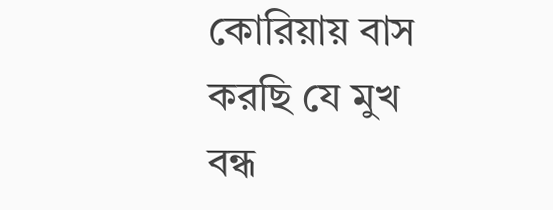কোরিয়ায় বাস করছি যে মুখ বন্ধ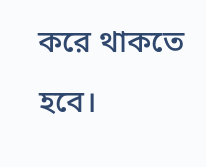করে থাকতে হবে।